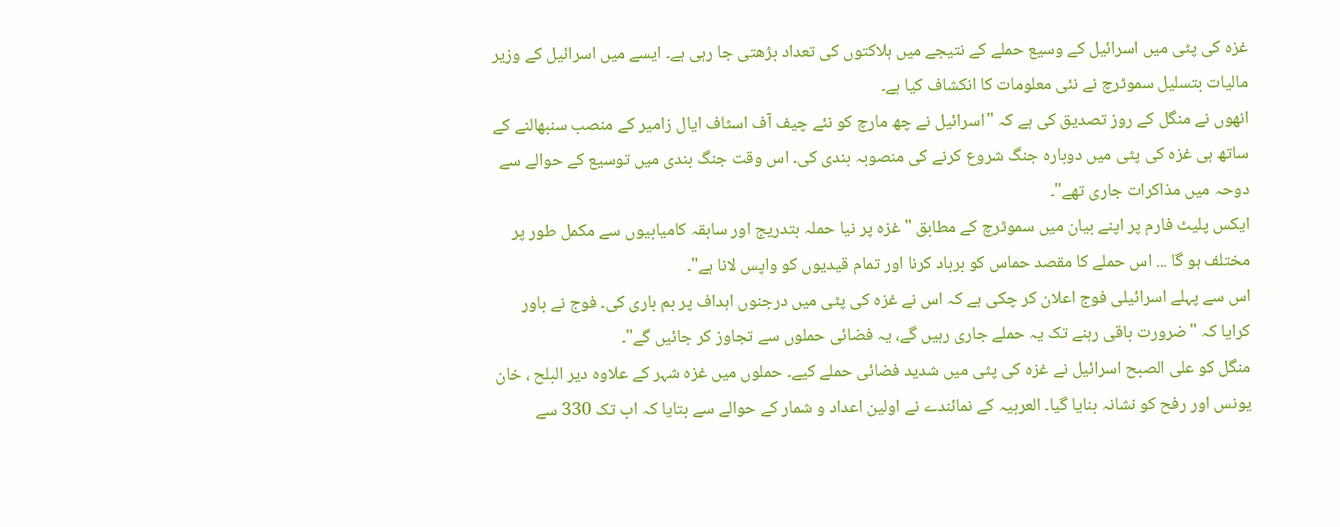غزہ کی پٹی میں اسرائیل کے وسیع حملے کے نتیجے میں ہلاکتوں کی تعداد بڑھتی جا رہی ہے۔ ایسے میں اسرائیل کے وزیر مالیات بتسلیل سموٹرچ نے نئی معلومات کا انکشاف کیا ہے۔
انھوں نے منگل کے روز تصدیق کی ہے کہ "اسرائیل نے چھ مارچ کو نئے چیف آف اسٹاف ایال زامیر کے منصب سنبھالنے کے ساتھ ہی غزہ کی پٹی میں دوبارہ جنگ شروع کرنے کی منصوبہ بندی کی۔ اس وقت جنگ بندی میں توسیع کے حوالے سے دوحہ میں مذاکرات جاری تھے"۔
ایکس پلیٹ فارم پر اپنے بیان میں سموٹرچ کے مطابق "غزہ پر نیا حملہ بتدریج اور سابقہ کامیابیوں سے مکمل طور پر مختلف ہو گا ... اس حملے کا مقصد حماس کو برباد کرنا اور تمام قیدیوں کو واپس لانا ہے"۔
اس سے پہلے اسرائیلی فوج اعلان کر چکی ہے کہ اس نے غزہ کی پٹی میں درجنوں اہداف پر بم باری کی۔ فوج نے باور کرایا کہ "ضرورت باقی رہنے تک یہ حملے جاری رہیں گے، یہ فضائی حملوں سے تجاوز کر جائیں گے"۔
منگل کو علی الصبح اسرائیل نے غزہ کی پٹی میں شدید فضائی حملے کیے۔ حملوں میں غزہ شہر کے علاوہ دیر البلح ، خان یونس اور رفح کو نشانہ بنایا گیا۔ العربیہ کے نمائندے نے اولین اعداد و شمار کے حوالے سے بتایا کہ اب تک 330 سے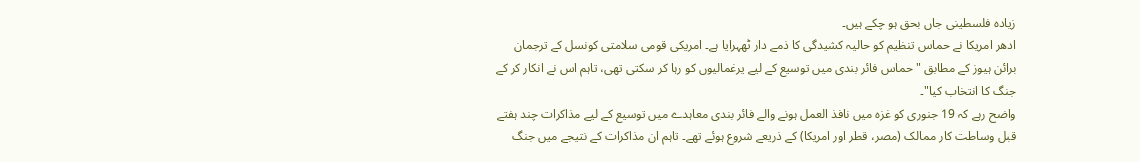زیادہ فلسطینی جاں بحق ہو چکے ہیں۔
ادھر امریکا نے حماس تنظیم کو حالیہ کشیدگی کا ذمے دار ٹھہرایا ہے۔ امریکی قومی سلامتی کونسل کے ترجمان برائن ہیوز کے مطابق "حماس فائر بندی میں توسیع کے لیے یرغمالیوں کو رہا کر سکتی تھی، تاہم اس نے انکار کر کے جنگ کا انتخاب کیا"۔
واضح رہے کہ 19 جنوری کو غزہ میں نافذ العمل ہونے والے فائر بندی معاہدے میں توسیع کے لیے مذاکرات چند ہفتے قبل وساطت کار ممالک (مصر، قطر اور امریکا) کے ذریعے شروع ہوئے تھے۔ تاہم ان مذاکرات کے نتیجے میں جنگ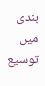بندی میں توسیع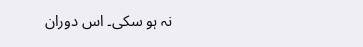نہ ہو سکی۔ اس دوران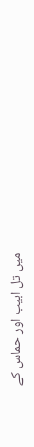میں تل ابیب اور حماس کے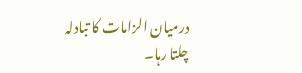درمیان الزامات کا تبادلہ چلتا رہا۔